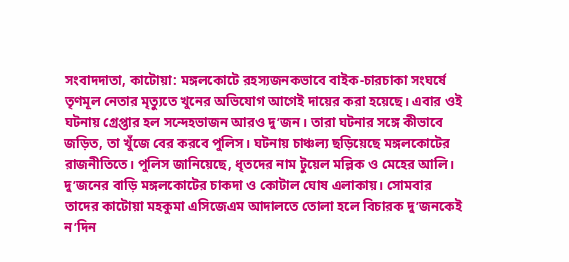সংবাদদাতা, কাটোয়া: মঙ্গলকোটে রহস্যজনকভাবে বাইক-চারচাকা সংঘর্ষে তৃণমূল নেতার মৃত্যুতে খুনের অভিযোগ আগেই দায়ের করা হয়েছে। এবার ওই ঘটনায় গ্রেপ্তার হল সন্দেহভাজন আরও দু’জন। তারা ঘটনার সঙ্গে কীভাবে জড়িত, তা খুঁজে বের করবে পুলিস। ঘটনায় চাঞ্চল্য ছড়িয়েছে মঙ্গলকোটের রাজনীতিতে। পুলিস জানিয়েছে, ধৃতদের নাম টুয়েল মল্লিক ও মেহের আলি। দু’জনের বাড়ি মঙ্গলকোটের চাকদা ও কোটাল ঘোষ এলাকায়। সোমবার তাদের কাটোয়া মহকুমা এসিজেএম আদালতে তোলা হলে বিচারক দু’জনকেই ন’দিন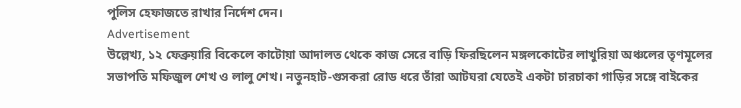পুলিস হেফাজতে রাখার নির্দেশ দেন।
Advertisement
উল্লেখ্য, ১২ ফেব্রুয়ারি বিকেলে কাটোয়া আদালত থেকে কাজ সেরে বাড়ি ফিরছিলেন মঙ্গলকোটের লাখুরিয়া অঞ্চলের তৃণমূলের সভাপতি মফিজুল শেখ ও লালু শেখ। নতুনহাট-গুসকরা রোড ধরে তাঁরা আটঘরা যেতেই একটা চারচাকা গাড়ির সঙ্গে বাইকের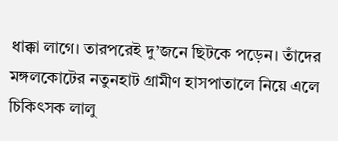ধাক্কা লাগে। তারপরেই দু’জনে ছিটকে পড়েন। তাঁদের মঙ্গলকোটের নতুনহাট গ্রামীণ হাসপাতালে নিয়ে এলে চিকিৎসক লালু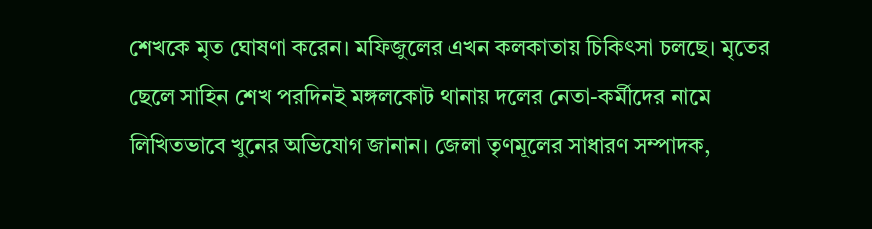শেখকে মৃত ঘোষণা করেন। মফিজুলের এখন কলকাতায় চিকিৎসা চলছে। মৃতের ছেলে সাহিন শেখ পরদিনই মঙ্গলকোট থানায় দলের নেতা-কর্মীদের নামে লিখিতভাবে খুনের অভিযোগ জানান। জেলা তৃণমূলের সাধারণ সম্পাদক,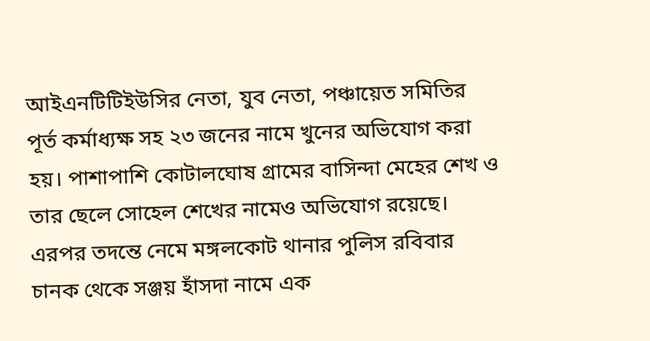আইএনটিটিইউসির নেতা, যুব নেতা, পঞ্চায়েত সমিতির পূর্ত কর্মাধ্যক্ষ সহ ২৩ জনের নামে খুনের অভিযোগ করা হয়। পাশাপাশি কোটালঘোষ গ্রামের বাসিন্দা মেহের শেখ ও তার ছেলে সোহেল শেখের নামেও অভিযোগ রয়েছে। এরপর তদন্তে নেমে মঙ্গলকোট থানার পুলিস রবিবার চানক থেকে সঞ্জয় হাঁসদা নামে এক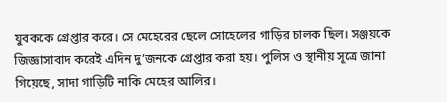যুবককে গ্রেপ্তার করে। সে মেহেরের ছেলে সোহেলের গাড়ির চালক ছিল। সঞ্জয়কে জিজ্ঞাসাবাদ করেই এদিন দু’জনকে গ্রেপ্তার করা হয়। পুলিস ও স্থানীয় সূত্রে জানা গিয়েছে, সাদা গাড়িটি নাকি মেহের আলির।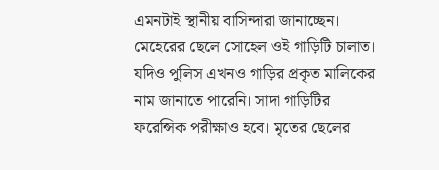এমনটাই স্থানীয় বাসিন্দারা জানাচ্ছেন। মেহেরের ছেলে সোহেল ওই গাড়িটি চালাত। যদিও পুলিস এখনও গাড়ির প্রকৃত মালিকের নাম জানাতে পারেনি। সাদা গাড়িটির ফরেন্সিক পরীক্ষাও হবে। মৃতের ছেলের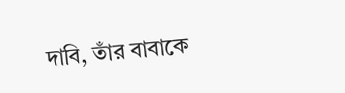দাবি, তাঁর বাবাকে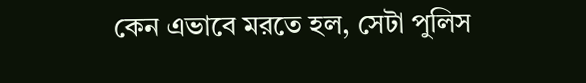কেন এভাবে মরতে হল, সেটা পুলিস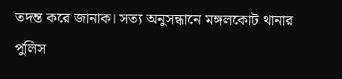তদন্ত করে জানাক। সত্য অনুসন্ধানে মঙ্গলকোট থানার পুলিস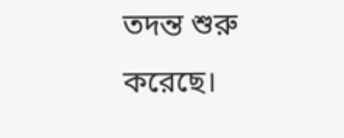তদন্ত শুরু করেছে।